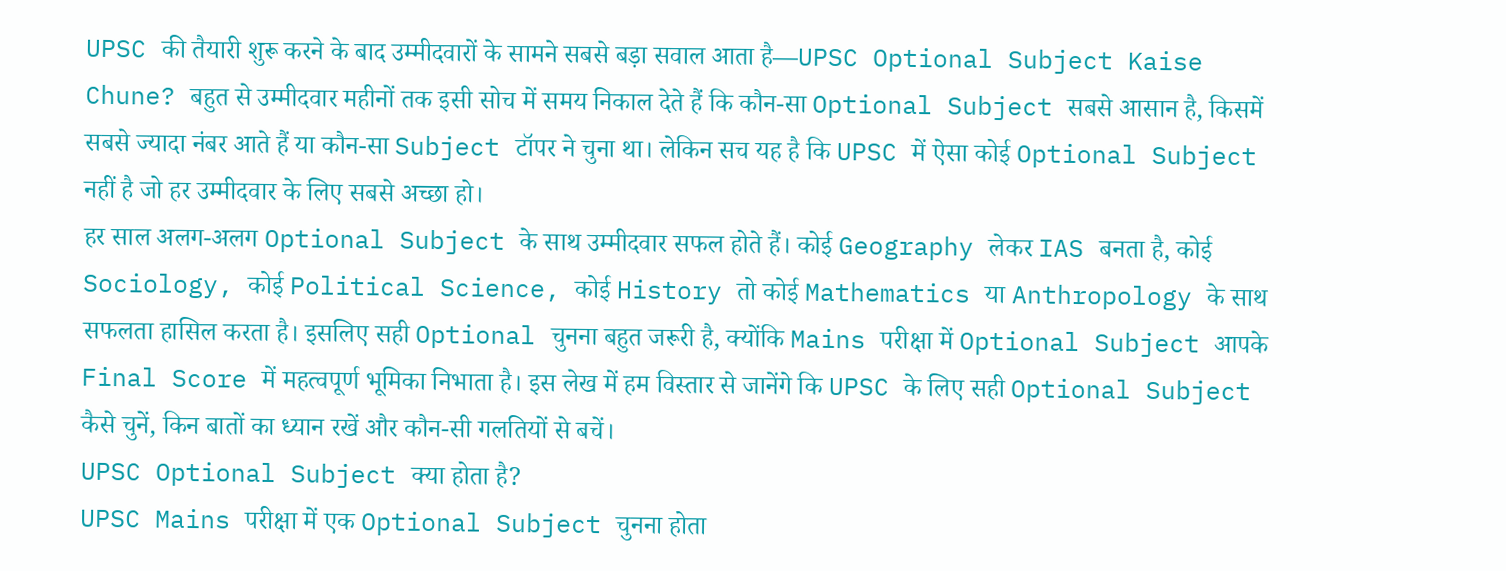UPSC की तैयारी शुरू करने के बाद उम्मीदवारों के सामने सबसे बड़ा सवाल आता है—UPSC Optional Subject Kaise Chune? बहुत से उम्मीदवार महीनों तक इसी सोच में समय निकाल देते हैं कि कौन-सा Optional Subject सबसे आसान है, किसमें सबसे ज्यादा नंबर आते हैं या कौन-सा Subject टॉपर ने चुना था। लेकिन सच यह है कि UPSC में ऐसा कोई Optional Subject नहीं है जो हर उम्मीदवार के लिए सबसे अच्छा हो।
हर साल अलग-अलग Optional Subject के साथ उम्मीदवार सफल होते हैं। कोई Geography लेकर IAS बनता है, कोई Sociology, कोई Political Science, कोई History तो कोई Mathematics या Anthropology के साथ सफलता हासिल करता है। इसलिए सही Optional चुनना बहुत जरूरी है, क्योंकि Mains परीक्षा में Optional Subject आपके Final Score में महत्वपूर्ण भूमिका निभाता है। इस लेख में हम विस्तार से जानेंगे कि UPSC के लिए सही Optional Subject कैसे चुनें, किन बातों का ध्यान रखें और कौन-सी गलतियों से बचें।
UPSC Optional Subject क्या होता है?
UPSC Mains परीक्षा में एक Optional Subject चुनना होता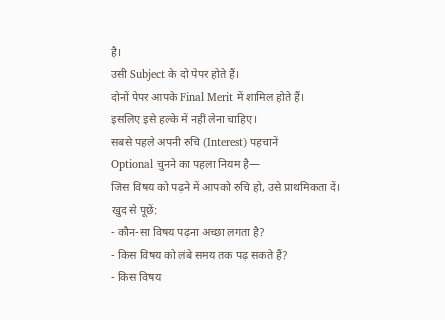है।
उसी Subject के दो पेपर होते हैं।
दोनों पेपर आपके Final Merit में शामिल होते हैं।
इसलिए इसे हल्के में नहीं लेना चाहिए।
सबसे पहले अपनी रुचि (Interest) पहचानें
Optional चुनने का पहला नियम है—
जिस विषय को पढ़ने में आपको रुचि हो, उसे प्राथमिकता दें।
खुद से पूछें:
- कौन-सा विषय पढ़ना अच्छा लगता है?
- किस विषय को लंबे समय तक पढ़ सकते हैं?
- किस विषय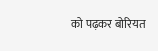को पढ़कर बोरियत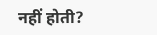नहीं होती?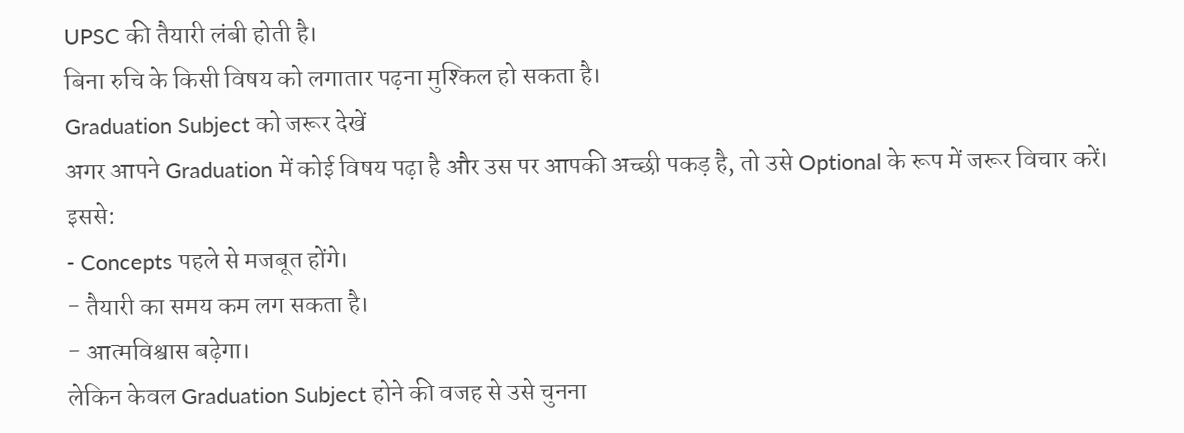UPSC की तैयारी लंबी होती है।
बिना रुचि के किसी विषय को लगातार पढ़ना मुश्किल हो सकता है।
Graduation Subject को जरूर देखें
अगर आपने Graduation में कोई विषय पढ़ा है और उस पर आपकी अच्छी पकड़ है, तो उसे Optional के रूप में जरूर विचार करें।
इससे:
- Concepts पहले से मजबूत होंगे।
- तैयारी का समय कम लग सकता है।
- आत्मविश्वास बढ़ेगा।
लेकिन केवल Graduation Subject होने की वजह से उसे चुनना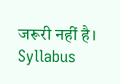जरूरी नहीं है।
Syllabus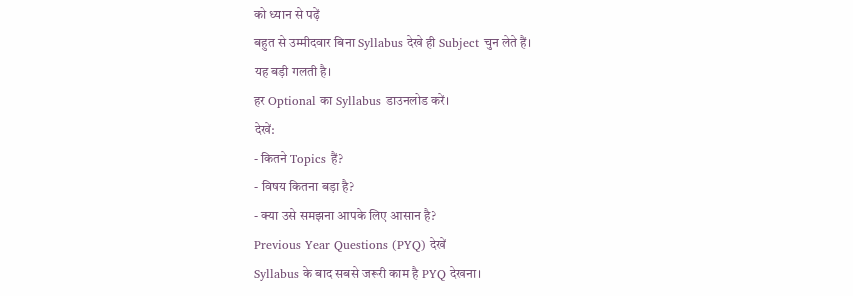को ध्यान से पढ़ें
बहुत से उम्मीदवार बिना Syllabus देखे ही Subject चुन लेते हैं।
यह बड़ी गलती है।
हर Optional का Syllabus डाउनलोड करें।
देखें:
- कितने Topics हैं?
- विषय कितना बड़ा है?
- क्या उसे समझना आपके लिए आसान है?
Previous Year Questions (PYQ) देखें
Syllabus के बाद सबसे जरूरी काम है PYQ देखना।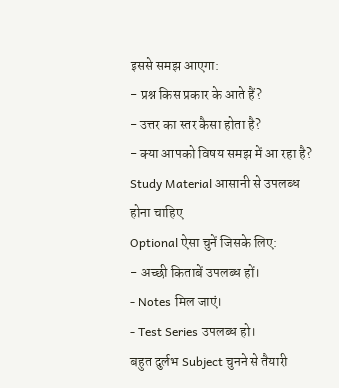इससे समझ आएगा:
- प्रश्न किस प्रकार के आते हैं?
- उत्तर का स्तर कैसा होता है?
- क्या आपको विषय समझ में आ रहा है?
Study Material आसानी से उपलब्ध होना चाहिए
Optional ऐसा चुनें जिसके लिए:
- अच्छी किताबें उपलब्ध हों।
- Notes मिल जाएं।
- Test Series उपलब्ध हो।
बहुत दुर्लभ Subject चुनने से तैयारी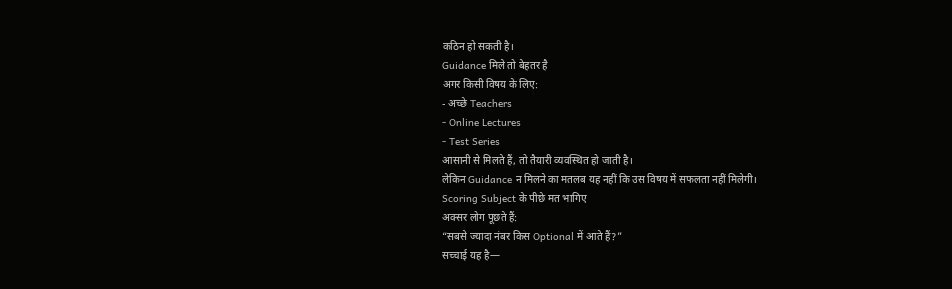कठिन हो सकती है।
Guidance मिले तो बेहतर है
अगर किसी विषय के लिए:
- अच्छे Teachers
- Online Lectures
- Test Series
आसानी से मिलते हैं, तो तैयारी व्यवस्थित हो जाती है।
लेकिन Guidance न मिलने का मतलब यह नहीं कि उस विषय में सफलता नहीं मिलेगी।
Scoring Subject के पीछे मत भागिए
अक्सर लोग पूछते हैं:
“सबसे ज्यादा नंबर किस Optional में आते हैं?”
सच्चाई यह है—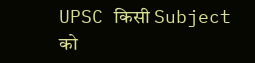UPSC किसी Subject को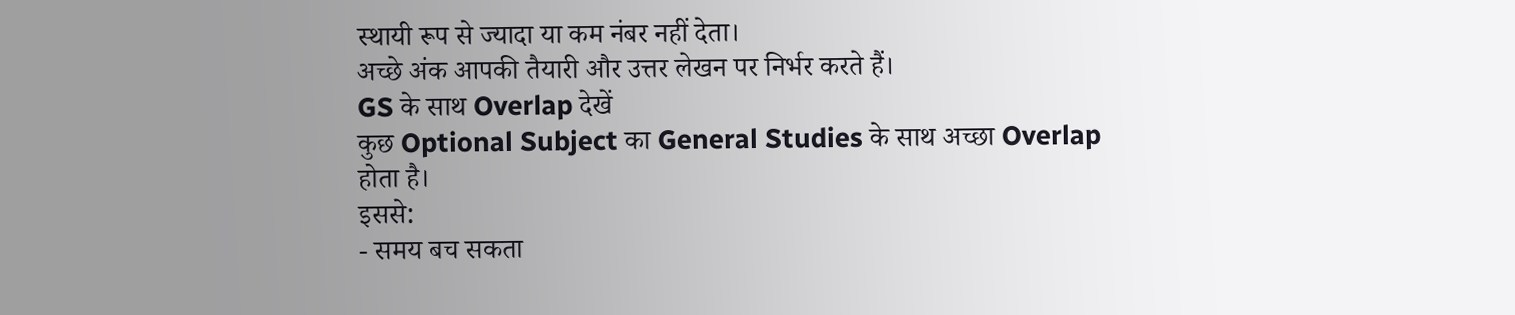स्थायी रूप से ज्यादा या कम नंबर नहीं देता।
अच्छे अंक आपकी तैयारी और उत्तर लेखन पर निर्भर करते हैं।
GS के साथ Overlap देखें
कुछ Optional Subject का General Studies के साथ अच्छा Overlap होता है।
इससे:
- समय बच सकता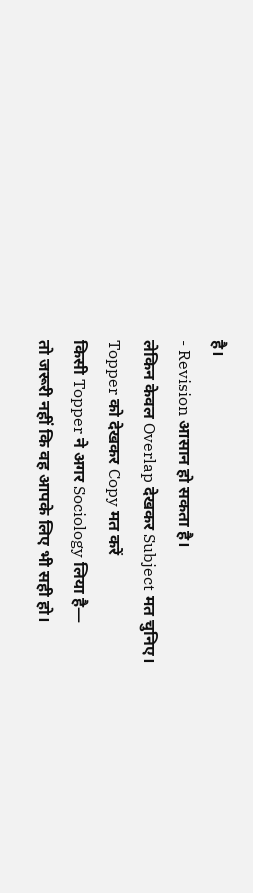है।
- Revision आसान हो सकता है।
लेकिन केवल Overlap देखकर Subject मत चुनिए।
Topper को देखकर Copy मत करें
किसी Topper ने अगर Sociology लिया है—
तो जरूरी नहीं कि वह आपके लिए भी सही हो।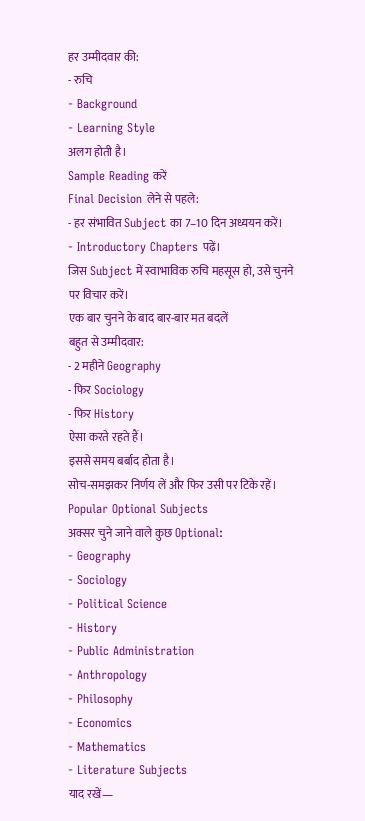हर उम्मीदवार की:
- रुचि
- Background
- Learning Style
अलग होती है।
Sample Reading करें
Final Decision लेने से पहले:
- हर संभावित Subject का 7–10 दिन अध्ययन करें।
- Introductory Chapters पढ़ें।
जिस Subject में स्वाभाविक रुचि महसूस हो, उसे चुनने पर विचार करें।
एक बार चुनने के बाद बार-बार मत बदलें
बहुत से उम्मीदवार:
- 2 महीने Geography
- फिर Sociology
- फिर History
ऐसा करते रहते हैं।
इससे समय बर्बाद होता है।
सोच-समझकर निर्णय लें और फिर उसी पर टिके रहें।
Popular Optional Subjects
अक्सर चुने जाने वाले कुछ Optional:
- Geography
- Sociology
- Political Science
- History
- Public Administration
- Anthropology
- Philosophy
- Economics
- Mathematics
- Literature Subjects
याद रखें—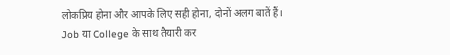लोकप्रिय होना और आपके लिए सही होना, दोनों अलग बातें हैं।
Job या College के साथ तैयारी कर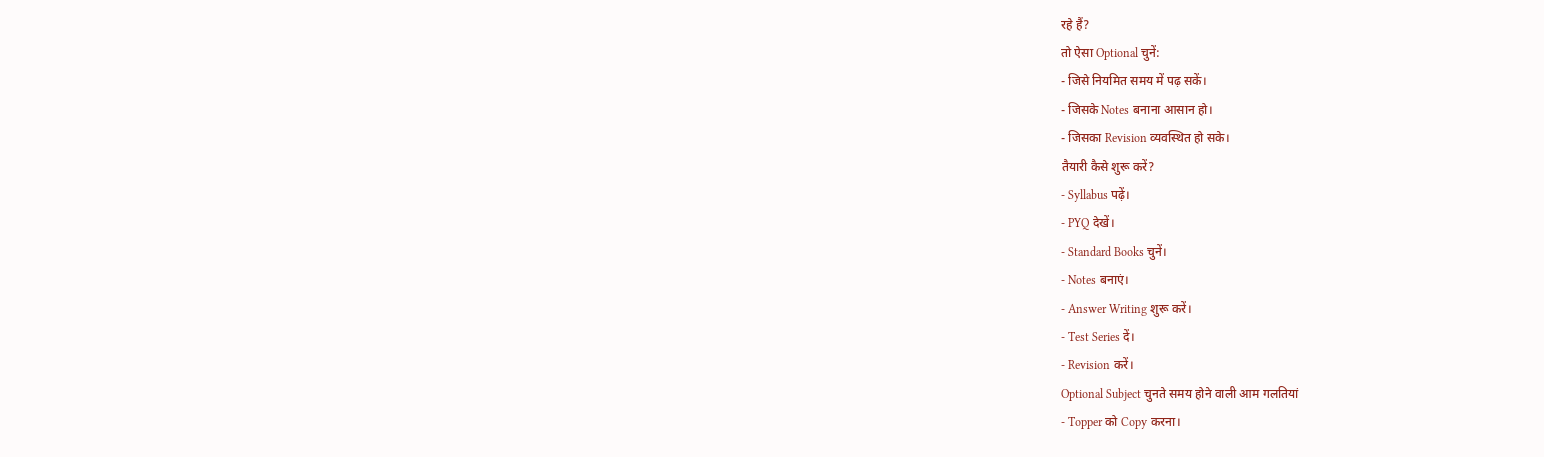रहे हैं?
तो ऐसा Optional चुनें:
- जिसे नियमित समय में पढ़ सकें।
- जिसके Notes बनाना आसान हो।
- जिसका Revision व्यवस्थित हो सके।
तैयारी कैसे शुरू करें?
- Syllabus पढ़ें।
- PYQ देखें।
- Standard Books चुनें।
- Notes बनाएं।
- Answer Writing शुरू करें।
- Test Series दें।
- Revision करें।
Optional Subject चुनते समय होने वाली आम गलतियां
- Topper को Copy करना।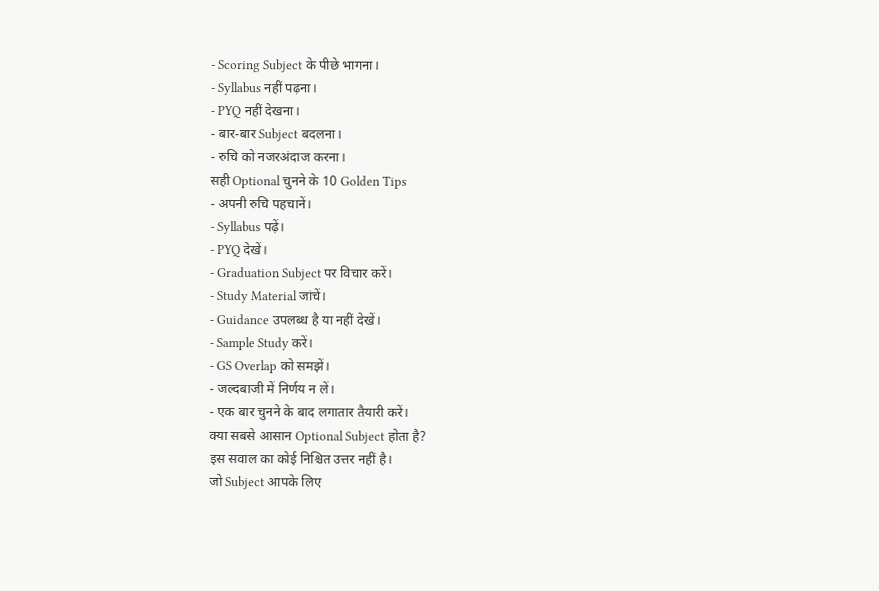- Scoring Subject के पीछे भागना।
- Syllabus नहीं पढ़ना।
- PYQ नहीं देखना।
- बार-बार Subject बदलना।
- रुचि को नजरअंदाज करना।
सही Optional चुनने के 10 Golden Tips
- अपनी रुचि पहचानें।
- Syllabus पढ़ें।
- PYQ देखें।
- Graduation Subject पर विचार करें।
- Study Material जांचें।
- Guidance उपलब्ध है या नहीं देखें।
- Sample Study करें।
- GS Overlap को समझें।
- जल्दबाजी में निर्णय न लें।
- एक बार चुनने के बाद लगातार तैयारी करें।
क्या सबसे आसान Optional Subject होता है?
इस सवाल का कोई निश्चित उत्तर नहीं है।
जो Subject आपके लिए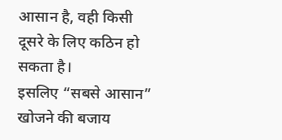आसान है, वही किसी दूसरे के लिए कठिन हो सकता है।
इसलिए “सबसे आसान” खोजने की बजाय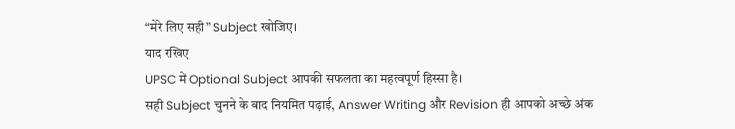“मेरे लिए सही” Subject खोजिए।
याद रखिए
UPSC में Optional Subject आपकी सफलता का महत्वपूर्ण हिस्सा है।
सही Subject चुनने के बाद नियमित पढ़ाई, Answer Writing और Revision ही आपको अच्छे अंक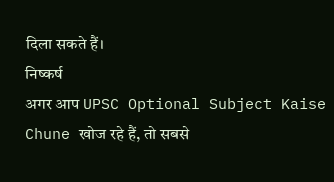दिला सकते हैं।
निष्कर्ष
अगर आप UPSC Optional Subject Kaise Chune खोज रहे हैं, तो सबसे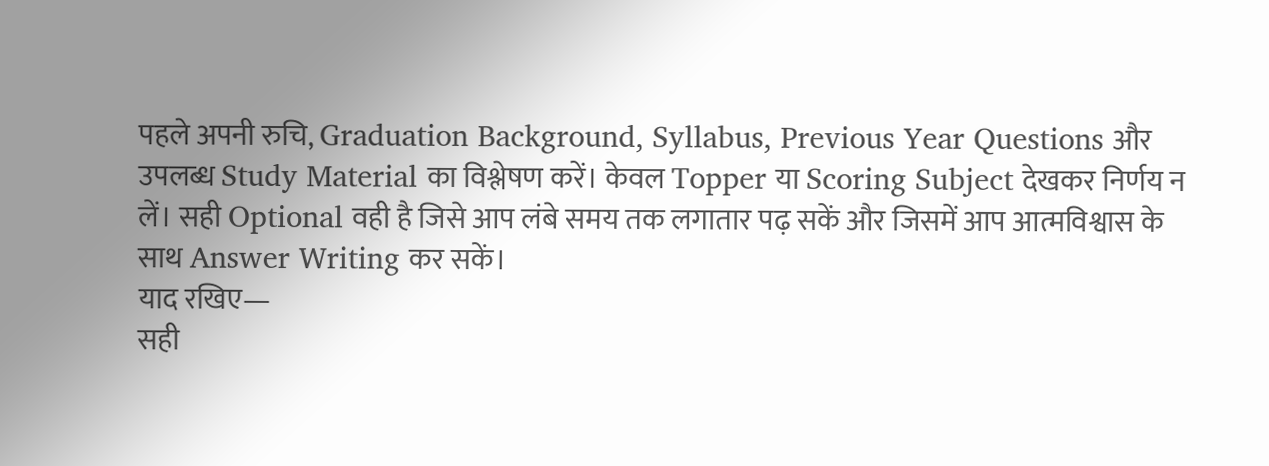पहले अपनी रुचि, Graduation Background, Syllabus, Previous Year Questions और उपलब्ध Study Material का विश्लेषण करें। केवल Topper या Scoring Subject देखकर निर्णय न लें। सही Optional वही है जिसे आप लंबे समय तक लगातार पढ़ सकें और जिसमें आप आत्मविश्वास के साथ Answer Writing कर सकें।
याद रखिए—
सही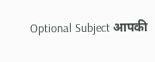Optional Subject आपकी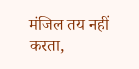मंजिल तय नहीं करता,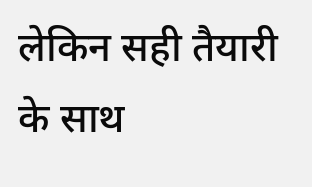लेकिन सही तैयारी के साथ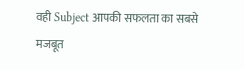वही Subject आपकी सफलता का सबसे मजबूत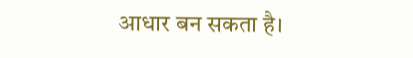आधार बन सकता है।